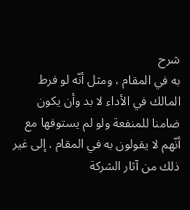شرح
به في المقام ، ومثل أنّه لو فرط المالك في الأداء لا بد وأن يكون ضامنا للمنفعة ولو لم يستوفها مع أنّهم لا يقولون به في المقام . إلى غير ذلك من آثار الشركة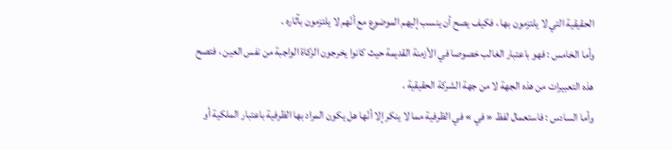الحقيقية التي لا يلتزمون بها ، فكيف يصح أن ينسب إليهم الموضوع مع أنّهم لا يلتزمون بآثاره .
وأما الخامس : فهو باعتبار الغالب خصوصا في الأزمنة القديمة حيث كانوا يخرجون الزكاة الواجبة من نفس العين ، فتصح هذه التعبيرات من هذه الجهة لا من جهة الشركة الحقيقية .
وأما السادس : فاستعمال لفظ « في » في الظرفية مما لا ينكر إلا أنّها هل يكون المراد بها الظرفية باعتبار الملكية أو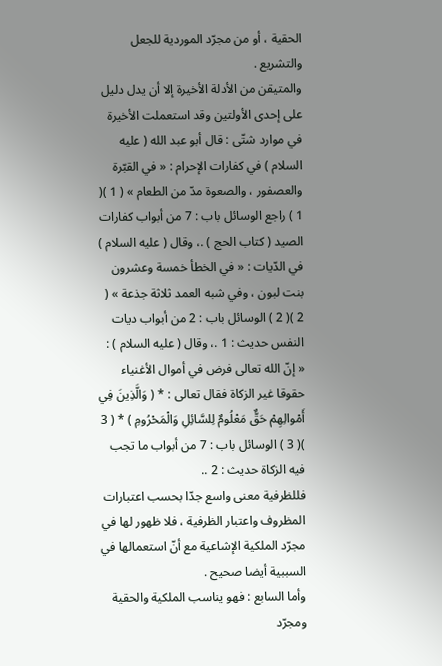الحقية ، أو من مجرّد الموردية للجعل والتشريع .
والمتيقن من الأدلة الأخيرة إلا أن يدل دليل على إحدى الأولتين وقد استعملت الأخيرة في موارد شتّى : قال أبو عبد الله ( عليه السلام ) في كفارات الإحرام : « في القبّرة والعصفور ، والصعوة مدّ من الطعام » ( 1 )( 1 ) راجع الوسائل باب : 7 من أبواب كفارات الصيد ( كتاب الحج ) .، وقال ( عليه السلام ) في الدّيات : « في الخطأ خمسة وعشرون بنت لبون ، وفي شبه العمد ثلاثة جذعة » ( 2 )( 2 ) الوسائل باب : 2 من أبواب ديات النفس حديث : 1 .، وقال ( عليه السلام ) :
« إنّ الله تعالى فرض في أموال الأغنياء حقوقا غير الزكاة فقال تعالى : * ( وَالَّذِينَ فِي أَمْوالِهِمْ حَقٌّ مَعْلُومٌ لِلسَّائِلِ وَالْمَحْرُومِ ) * ( 3 )( 3 ) الوسائل باب : 7 من أبواب ما تجب فيه الزكاة حديث : 2 ..
فللظرفية معنى واسع جدّا بحسب اعتبارات المظروف واعتبار الظرفية ، فلا ظهور لها في مجرّد الملكية الإشاعية مع أنّ استعمالها في السببية أيضا صحيح .
وأما السابع : فهو يناسب الملكية والحقية ومجرّد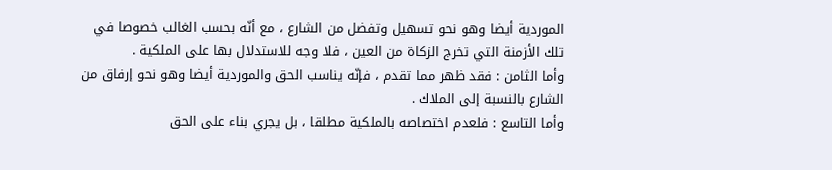الموردية أيضا وهو نحو تسهيل وتفضل من الشارع ، مع أنّه بحسب الغالب خصوصا في تلك الأزمنة التي تخرج الزكاة من العين ، فلا وجه للاستدلال بها على الملكية .
وأما الثامن : فقد ظهر مما تقدم ، فإنّه يناسب الحق والموردية أيضا وهو نحو إرفاق من الشارع بالنسبة إلى الملاك .
وأما التاسع : فلعدم اختصاصه بالملكية مطلقا ، بل يجري بناء على الحق